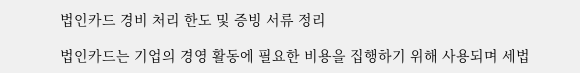법인카드 경비 처리 한도 및 증빙 서류 정리

법인카드는 기업의 경영 활동에 필요한 비용을 집행하기 위해 사용되며 세법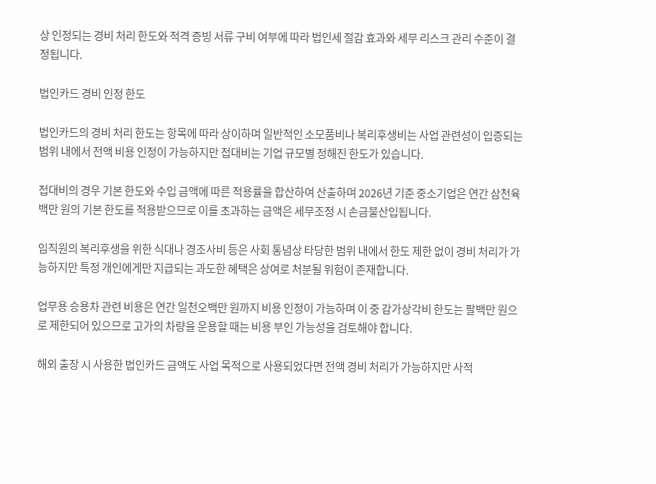상 인정되는 경비 처리 한도와 적격 증빙 서류 구비 여부에 따라 법인세 절감 효과와 세무 리스크 관리 수준이 결정됩니다.

법인카드 경비 인정 한도

법인카드의 경비 처리 한도는 항목에 따라 상이하며 일반적인 소모품비나 복리후생비는 사업 관련성이 입증되는 범위 내에서 전액 비용 인정이 가능하지만 접대비는 기업 규모별 정해진 한도가 있습니다.

접대비의 경우 기본 한도와 수입 금액에 따른 적용률을 합산하여 산출하며 2026년 기준 중소기업은 연간 삼천육백만 원의 기본 한도를 적용받으므로 이를 초과하는 금액은 세무조정 시 손금불산입됩니다.

임직원의 복리후생을 위한 식대나 경조사비 등은 사회 통념상 타당한 범위 내에서 한도 제한 없이 경비 처리가 가능하지만 특정 개인에게만 지급되는 과도한 혜택은 상여로 처분될 위험이 존재합니다.

업무용 승용차 관련 비용은 연간 일천오백만 원까지 비용 인정이 가능하며 이 중 감가상각비 한도는 팔백만 원으로 제한되어 있으므로 고가의 차량을 운용할 때는 비용 부인 가능성을 검토해야 합니다.

해외 출장 시 사용한 법인카드 금액도 사업 목적으로 사용되었다면 전액 경비 처리가 가능하지만 사적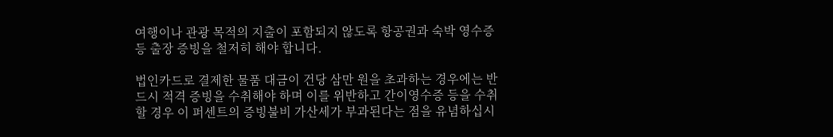여행이나 관광 목적의 지출이 포함되지 않도록 항공권과 숙박 영수증 등 출장 증빙을 철저히 해야 합니다.

법인카드로 결제한 물품 대금이 건당 삼만 원을 초과하는 경우에는 반드시 적격 증빙을 수취해야 하며 이를 위반하고 간이영수증 등을 수취할 경우 이 퍼센트의 증빙불비 가산세가 부과된다는 점을 유념하십시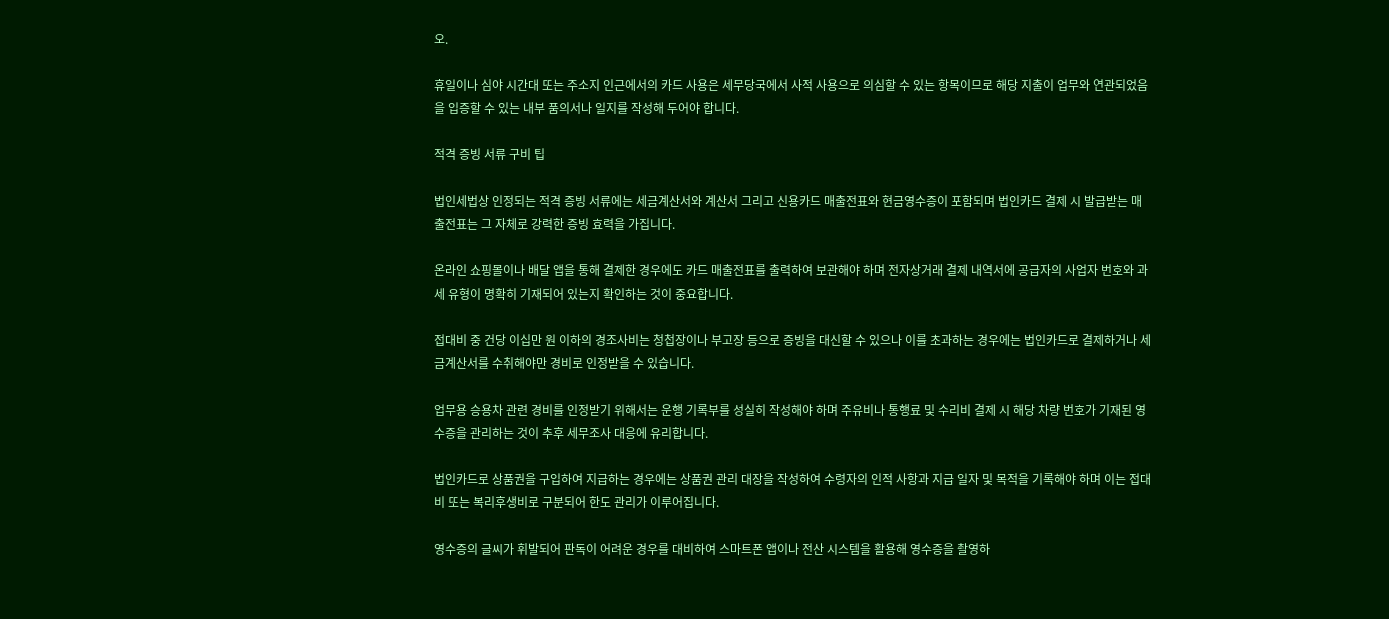오.

휴일이나 심야 시간대 또는 주소지 인근에서의 카드 사용은 세무당국에서 사적 사용으로 의심할 수 있는 항목이므로 해당 지출이 업무와 연관되었음을 입증할 수 있는 내부 품의서나 일지를 작성해 두어야 합니다.

적격 증빙 서류 구비 팁

법인세법상 인정되는 적격 증빙 서류에는 세금계산서와 계산서 그리고 신용카드 매출전표와 현금영수증이 포함되며 법인카드 결제 시 발급받는 매출전표는 그 자체로 강력한 증빙 효력을 가집니다.

온라인 쇼핑몰이나 배달 앱을 통해 결제한 경우에도 카드 매출전표를 출력하여 보관해야 하며 전자상거래 결제 내역서에 공급자의 사업자 번호와 과세 유형이 명확히 기재되어 있는지 확인하는 것이 중요합니다.

접대비 중 건당 이십만 원 이하의 경조사비는 청첩장이나 부고장 등으로 증빙을 대신할 수 있으나 이를 초과하는 경우에는 법인카드로 결제하거나 세금계산서를 수취해야만 경비로 인정받을 수 있습니다.

업무용 승용차 관련 경비를 인정받기 위해서는 운행 기록부를 성실히 작성해야 하며 주유비나 통행료 및 수리비 결제 시 해당 차량 번호가 기재된 영수증을 관리하는 것이 추후 세무조사 대응에 유리합니다.

법인카드로 상품권을 구입하여 지급하는 경우에는 상품권 관리 대장을 작성하여 수령자의 인적 사항과 지급 일자 및 목적을 기록해야 하며 이는 접대비 또는 복리후생비로 구분되어 한도 관리가 이루어집니다.

영수증의 글씨가 휘발되어 판독이 어려운 경우를 대비하여 스마트폰 앱이나 전산 시스템을 활용해 영수증을 촬영하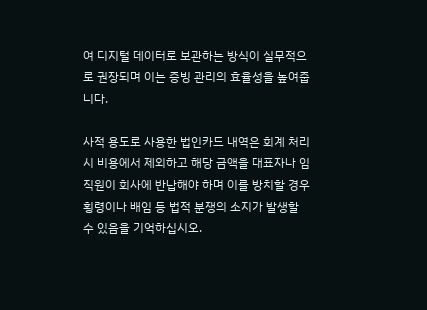여 디지털 데이터로 보관하는 방식이 실무적으로 권장되며 이는 증빙 관리의 효율성을 높여줍니다.

사적 용도로 사용한 법인카드 내역은 회계 처리 시 비용에서 제외하고 해당 금액을 대표자나 임직원이 회사에 반납해야 하며 이를 방치할 경우 횡령이나 배임 등 법적 분쟁의 소지가 발생할 수 있음을 기억하십시오.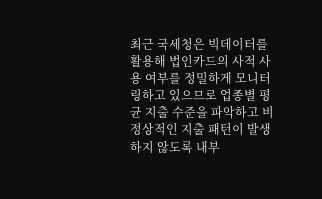최근 국세청은 빅데이터를 활용해 법인카드의 사적 사용 여부를 정밀하게 모니터링하고 있으므로 업종별 평균 지출 수준을 파악하고 비정상적인 지출 패턴이 발생하지 않도록 내부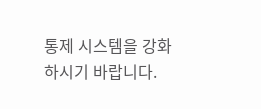통제 시스템을 강화하시기 바랍니다.